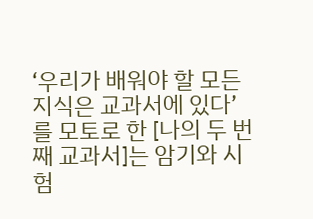‘우리가 배워야 할 모든 지식은 교과서에 있다’를 모토로 한 [나의 두 번째 교과서]는 암기와 시험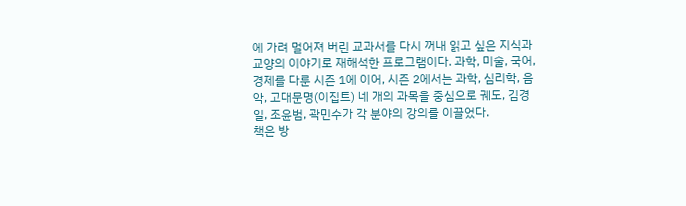에 가려 멀어져 버린 교과서를 다시 꺼내 읽고 싶은 지식과 교양의 이야기로 재해석한 프로그램이다. 과학, 미술, 국어, 경제를 다룬 시즌 1에 이어, 시즌 2에서는 과학, 심리학, 음악, 고대문명(이집트) 네 개의 과목을 중심으로 궤도, 김경일, 조윤범, 곽민수가 각 분야의 강의를 이끌었다.
책은 방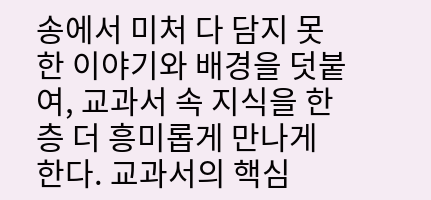송에서 미처 다 담지 못한 이야기와 배경을 덧붙여, 교과서 속 지식을 한층 더 흥미롭게 만나게 한다. 교과서의 핵심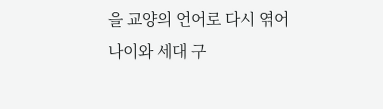을 교양의 언어로 다시 엮어 나이와 세대 구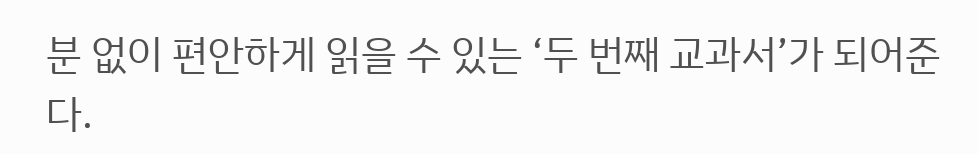분 없이 편안하게 읽을 수 있는 ‘두 번째 교과서’가 되어준다.